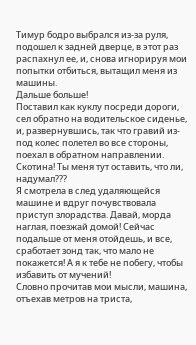Тимур бодро выбрался из-за руля, подошел к задней дверце, в этот раз распахнул ее, и, снова игнорируя мои попытки отбиться, вытащил меня из машины.
Дальше больше!
Поставил как куклу посреди дороги, сел обратно на водительское сиденье, и, развернувшись, так что гравий из-под колес полетел во все стороны, поехал в обратном направлении.
Скотина! Ты меня тут оставить, что ли, надумал???
Я смотрела в след удаляющейся машине и вдруг почувствовала приступ злорадства. Давай, морда наглая, поезжай домой! Сейчас подальше от меня отойдешь, и все, сработает зонд так, что мало не покажется! А я к тебе не побегу, чтобы избавить от мучений!
Словно прочитав мои мысли, машина, отъехав метров на триста,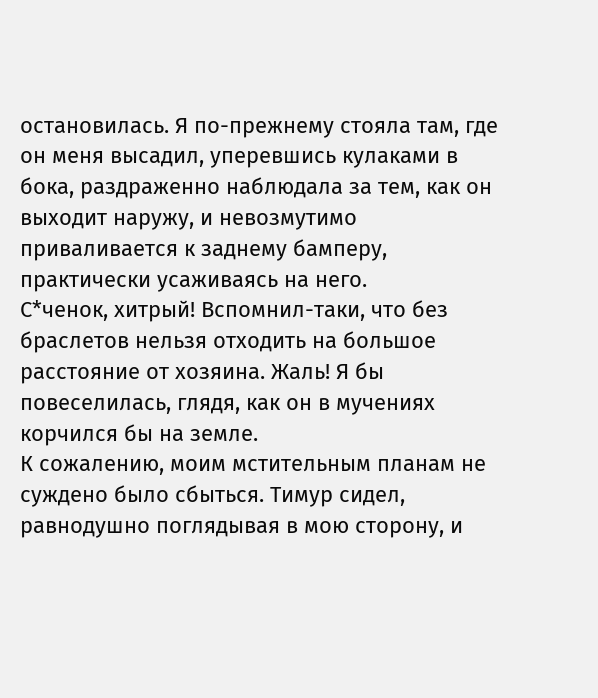остановилась. Я по-прежнему стояла там, где он меня высадил, уперевшись кулаками в бока, раздраженно наблюдала за тем, как он выходит наружу, и невозмутимо приваливается к заднему бамперу, практически усаживаясь на него.
С*ченок, хитрый! Вспомнил-таки, что без браслетов нельзя отходить на большое расстояние от хозяина. Жаль! Я бы повеселилась, глядя, как он в мучениях корчился бы на земле.
К сожалению, моим мстительным планам не суждено было сбыться. Тимур сидел, равнодушно поглядывая в мою сторону, и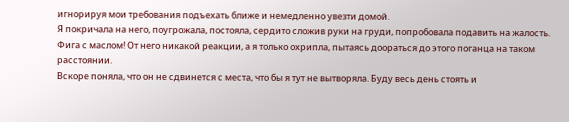игнорируя мои требования подъехать ближе и немедленно увезти домой.
Я покричала на него, поугрожала, постояла, сердито сложив руки на груди, попробовала подавить на жалость. Фига с маслом! От него никакой реакции, а я только охрипла, пытаясь доораться до этого поганца на таком расстоянии.
Вскоре поняла, что он не сдвинется с места, что бы я тут не вытворяла. Буду весь день стоять и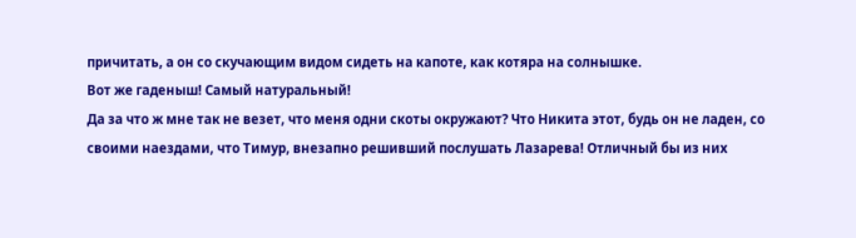причитать, а он со скучающим видом сидеть на капоте, как котяра на солнышке.
Вот же гаденыш! Самый натуральный!
Да за что ж мне так не везет, что меня одни скоты окружают? Что Никита этот, будь он не ладен, со своими наездами, что Тимур, внезапно решивший послушать Лазарева! Отличный бы из них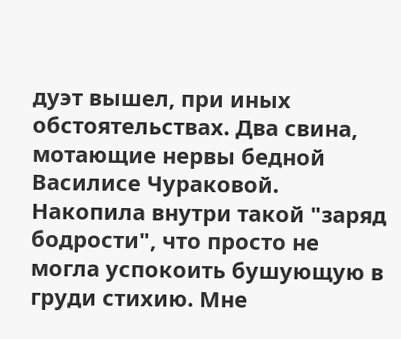дуэт вышел, при иных обстоятельствах. Два свина, мотающие нервы бедной Василисе Чураковой.
Накопила внутри такой "заряд бодрости", что просто не могла успокоить бушующую в груди стихию. Мне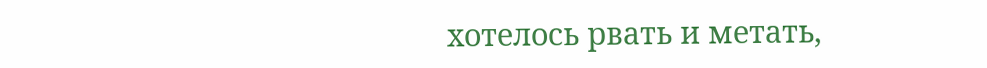хотелось рвать и метать,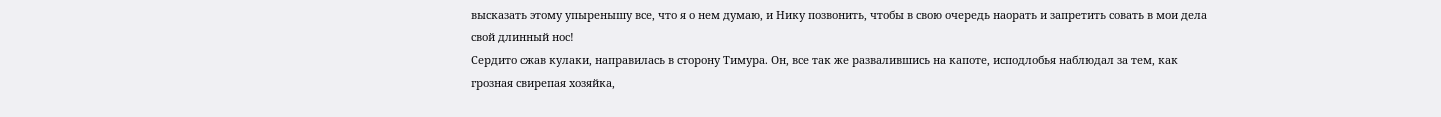высказать этому упыренышу все, что я о нем думаю, и Нику позвонить, чтобы в свою очередь наорать и запретить совать в мои дела свой длинный нос!
Сердито сжав кулаки, направилась в сторону Тимура. Он, все так же развалившись на капоте, исподлобья наблюдал за тем, как грозная свирепая хозяйка,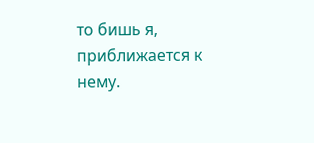то бишь я, приближается к нему.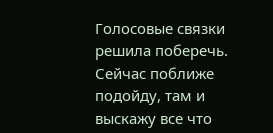Голосовые связки решила поберечь. Сейчас поближе подойду, там и выскажу все что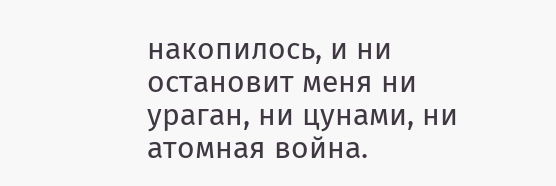накопилось, и ни остановит меня ни ураган, ни цунами, ни атомная война.